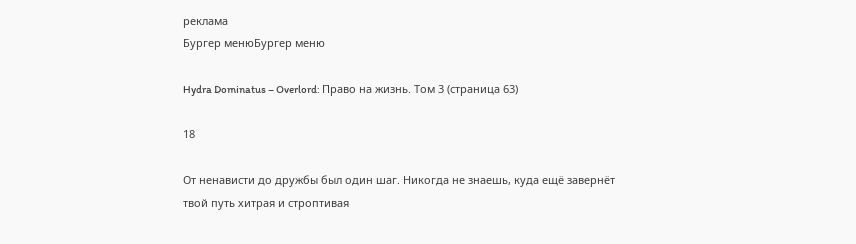реклама
Бургер менюБургер меню

Hydra Dominatus – Overlord: Право на жизнь. Том 3 (страница 63)

18

От ненависти до дружбы был один шаг. Никогда не знаешь, куда ещё завернёт твой путь хитрая и строптивая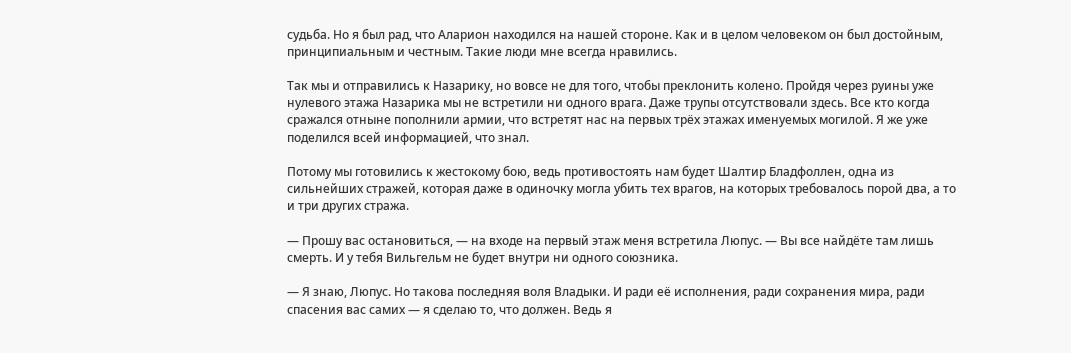судьба. Но я был рад, что Аларион находился на нашей стороне. Как и в целом человеком он был достойным, принципиальным и честным. Такие люди мне всегда нравились.

Так мы и отправились к Назарику, но вовсе не для того, чтобы преклонить колено. Пройдя через руины уже нулевого этажа Назарика мы не встретили ни одного врага. Даже трупы отсутствовали здесь. Все кто когда сражался отныне пополнили армии, что встретят нас на первых трёх этажах именуемых могилой. Я же уже поделился всей информацией, что знал.

Потому мы готовились к жестокому бою, ведь противостоять нам будет Шалтир Бладфоллен, одна из сильнейших стражей, которая даже в одиночку могла убить тех врагов, на которых требовалось порой два, а то и три других стража.

— Прошу вас остановиться, — на входе на первый этаж меня встретила Люпус. — Вы все найдёте там лишь смерть. И у тебя Вильгельм не будет внутри ни одного союзника.

— Я знаю, Люпус. Но такова последняя воля Владыки. И ради её исполнения, ради сохранения мира, ради спасения вас самих — я сделаю то, что должен. Ведь я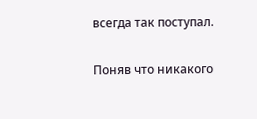всегда так поступал.

Поняв что никакого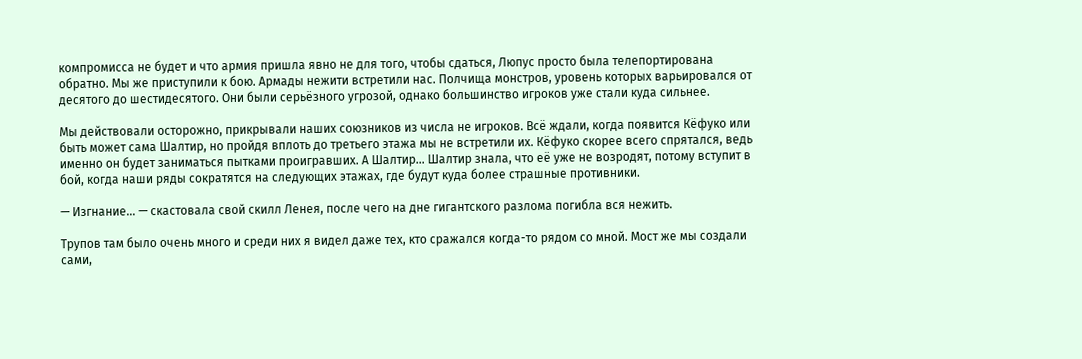компромисса не будет и что армия пришла явно не для того, чтобы сдаться, Люпус просто была телепортирована обратно. Мы же приступили к бою. Армады нежити встретили нас. Полчища монстров, уровень которых варьировался от десятого до шестидесятого. Они были серьёзного угрозой, однако большинство игроков уже стали куда сильнее.

Мы действовали осторожно, прикрывали наших союзников из числа не игроков. Всё ждали, когда появится Кёфуко или быть может сама Шалтир, но пройдя вплоть до третьего этажа мы не встретили их. Кёфуко скорее всего спрятался, ведь именно он будет заниматься пытками проигравших. А Шалтир… Шалтир знала, что её уже не возродят, потому вступит в бой, когда наши ряды сократятся на следующих этажах, где будут куда более страшные противники.

— Изгнание… — скастовала свой скилл Ленея, после чего на дне гигантского разлома погибла вся нежить.

Трупов там было очень много и среди них я видел даже тех, кто сражался когда-то рядом со мной. Мост же мы создали сами,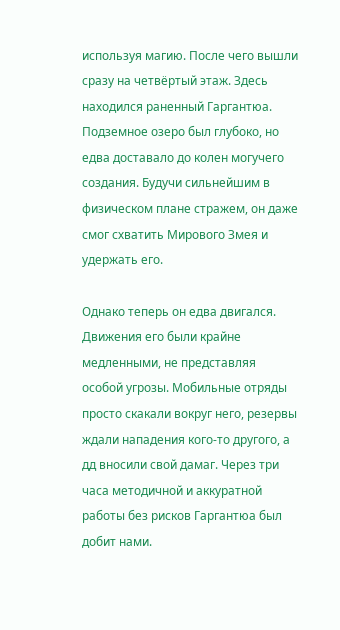используя магию. После чего вышли сразу на четвёртый этаж. Здесь находился раненный Гаргантюа. Подземное озеро был глубоко, но едва доставало до колен могучего создания. Будучи сильнейшим в физическом плане стражем, он даже смог схватить Мирового Змея и удержать его.

Однако теперь он едва двигался. Движения его были крайне медленными, не представляя особой угрозы. Мобильные отряды просто скакали вокруг него, резервы ждали нападения кого-то другого, а дд вносили свой дамаг. Через три часа методичной и аккуратной работы без рисков Гаргантюа был добит нами.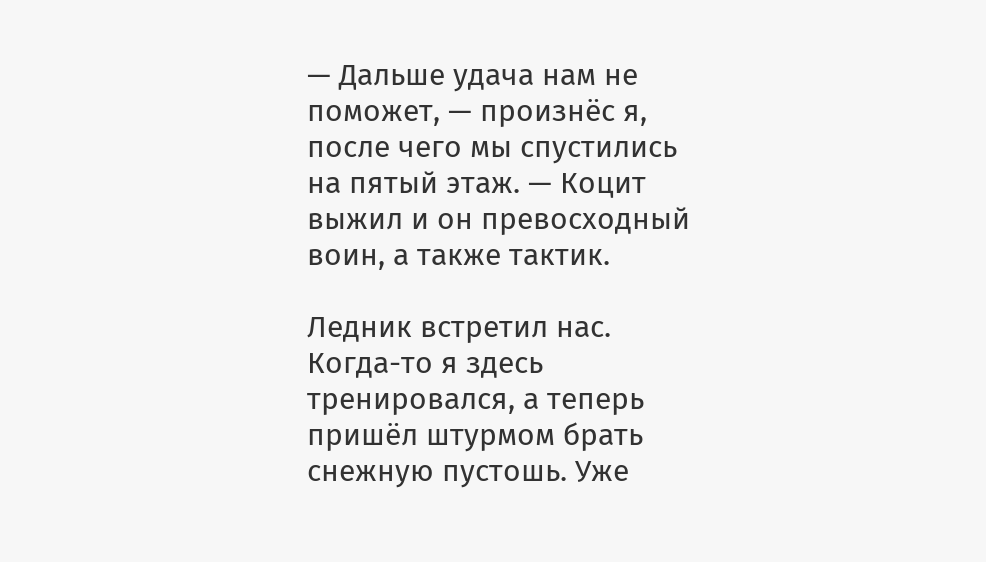— Дальше удача нам не поможет, — произнёс я, после чего мы спустились на пятый этаж. — Коцит выжил и он превосходный воин, а также тактик.

Ледник встретил нас. Когда-то я здесь тренировался, а теперь пришёл штурмом брать снежную пустошь. Уже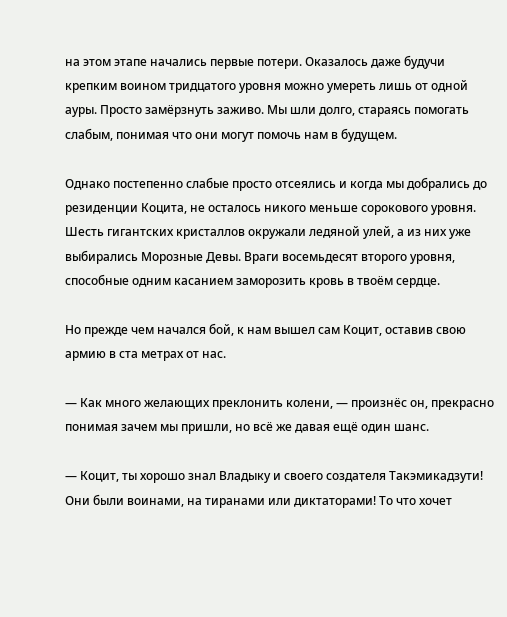на этом этапе начались первые потери. Оказалось даже будучи крепким воином тридцатого уровня можно умереть лишь от одной ауры. Просто замёрзнуть заживо. Мы шли долго, стараясь помогать слабым, понимая что они могут помочь нам в будущем.

Однако постепенно слабые просто отсеялись и когда мы добрались до резиденции Коцита, не осталось никого меньше сорокового уровня. Шесть гигантских кристаллов окружали ледяной улей, а из них уже выбирались Морозные Девы. Враги восемьдесят второго уровня, способные одним касанием заморозить кровь в твоём сердце.

Но прежде чем начался бой, к нам вышел сам Коцит, оставив свою армию в ста метрах от нас.

— Как много желающих преклонить колени, — произнёс он, прекрасно понимая зачем мы пришли, но всё же давая ещё один шанс.

— Коцит, ты хорошо знал Владыку и своего создателя Такэмикадзути! Они были воинами, на тиранами или диктаторами! То что хочет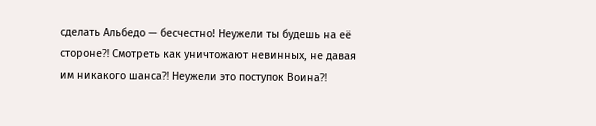сделать Альбедо — бесчестно! Неужели ты будешь на её стороне⁈ Смотреть как уничтожают невинных, не давая им никакого шанса⁈ Неужели это поступок Воина⁈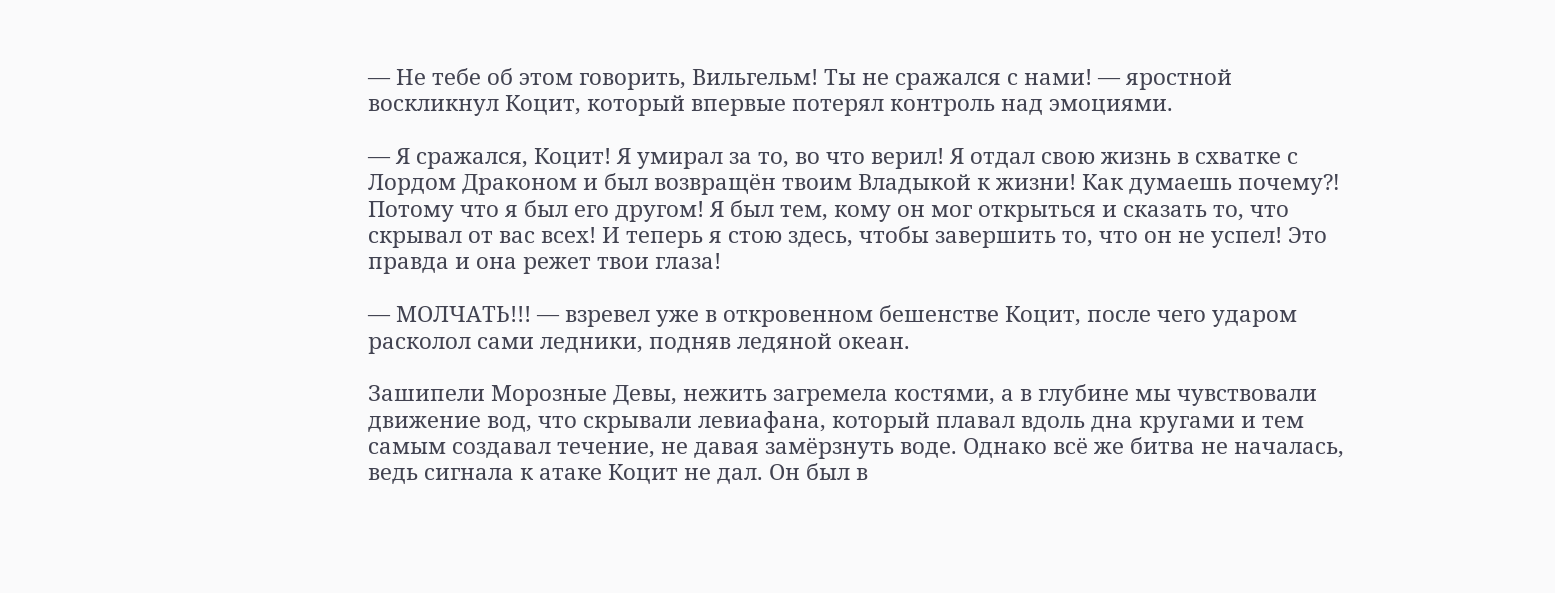— Не тебе об этом говорить, Вильгельм! Ты не сражался с нами! — яростной воскликнул Коцит, который впервые потерял контроль над эмоциями.

— Я сражался, Коцит! Я умирал за то, во что верил! Я отдал свою жизнь в схватке с Лордом Драконом и был возвращён твоим Владыкой к жизни! Как думаешь почему⁈ Потому что я был его другом! Я был тем, кому он мог открыться и сказать то, что скрывал от вас всех! И теперь я стою здесь, чтобы завершить то, что он не успел! Это правда и она режет твои глаза!

— МОЛЧАТЬ!!! — взревел уже в откровенном бешенстве Коцит, после чего ударом расколол сами ледники, подняв ледяной океан.

Зашипели Морозные Девы, нежить загремела костями, а в глубине мы чувствовали движение вод, что скрывали левиафана, который плавал вдоль дна кругами и тем самым создавал течение, не давая замёрзнуть воде. Однако всё же битва не началась, ведь сигнала к атаке Коцит не дал. Он был в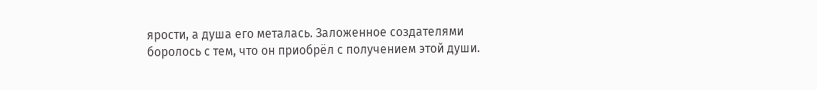ярости, а душа его металась. Заложенное создателями боролось с тем, что он приобрёл с получением этой души.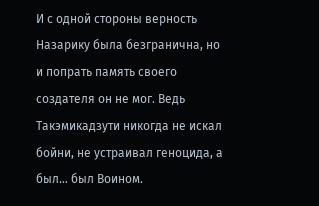И с одной стороны верность Назарику была безгранична, но и попрать память своего создателя он не мог. Ведь Такэмикадзути никогда не искал бойни, не устраивал геноцида, а был… был Воином.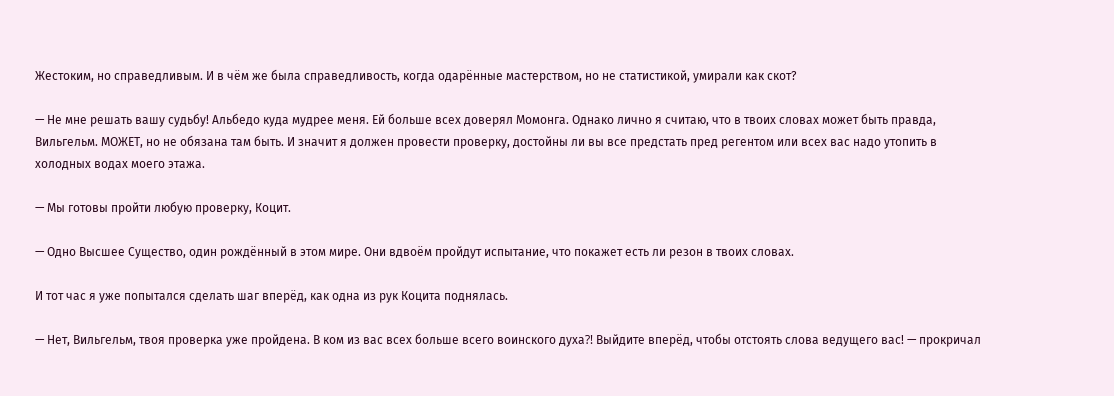Жестоким, но справедливым. И в чём же была справедливость, когда одарённые мастерством, но не статистикой, умирали как скот?

— Не мне решать вашу судьбу! Альбедо куда мудрее меня. Ей больше всех доверял Момонга. Однако лично я считаю, что в твоих словах может быть правда, Вильгельм. МОЖЕТ, но не обязана там быть. И значит я должен провести проверку, достойны ли вы все предстать пред регентом или всех вас надо утопить в холодных водах моего этажа.

— Мы готовы пройти любую проверку, Коцит.

— Одно Высшее Существо, один рождённый в этом мире. Они вдвоём пройдут испытание, что покажет есть ли резон в твоих словах.

И тот час я уже попытался сделать шаг вперёд, как одна из рук Коцита поднялась.

— Нет, Вильгельм, твоя проверка уже пройдена. В ком из вас всех больше всего воинского духа⁈ Выйдите вперёд, чтобы отстоять слова ведущего вас! — прокричал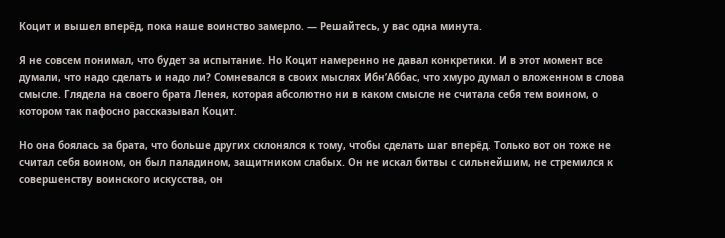Коцит и вышел вперёд, пока наше воинство замерло. — Решайтесь, у вас одна минута.

Я не совсем понимал, что будет за испытание. Но Коцит намеренно не давал конкретики. И в этот момент все думали, что надо сделать и надо ли? Сомневался в своих мыслях Ибн’Аббас, что хмуро думал о вложенном в слова смысле. Глядела на своего брата Ленея, которая абсолютно ни в каком смысле не считала себя тем воином, о котором так пафосно рассказывал Коцит.

Но она боялась за брата, что больше других склонялся к тому, чтобы сделать шаг вперёд. Только вот он тоже не считал себя воином, он был паладином, защитником слабых. Он не искал битвы с сильнейшим, не стремился к совершенству воинского искусства, он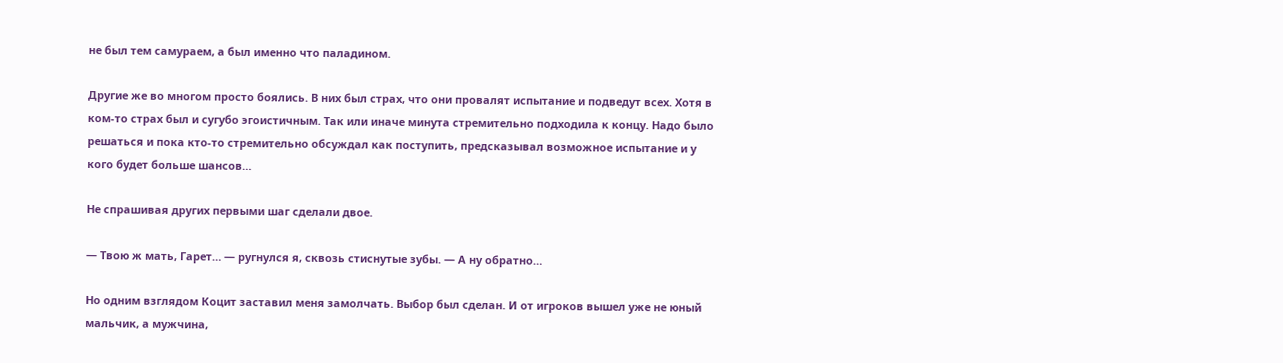не был тем самураем, а был именно что паладином.

Другие же во многом просто боялись. В них был страх, что они провалят испытание и подведут всех. Хотя в ком-то страх был и сугубо эгоистичным. Так или иначе минута стремительно подходила к концу. Надо было решаться и пока кто-то стремительно обсуждал как поступить, предсказывал возможное испытание и у кого будет больше шансов…

Не спрашивая других первыми шаг сделали двое.

— Твою ж мать, Гарет… — ругнулся я, сквозь стиснутые зубы. — А ну обратно…

Но одним взглядом Коцит заставил меня замолчать. Выбор был сделан. И от игроков вышел уже не юный мальчик, а мужчина,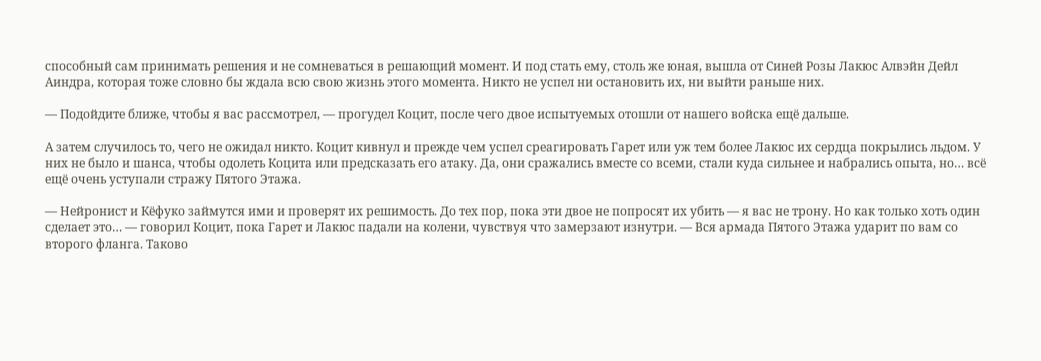способный сам принимать решения и не сомневаться в решающий момент. И под стать ему, столь же юная, вышла от Синей Розы Лакюс Алвэйн Дейл Аиндра, которая тоже словно бы ждала всю свою жизнь этого момента. Никто не успел ни остановить их, ни выйти раньше них.

— Подойдите ближе, чтобы я вас рассмотрел, — прогудел Коцит, после чего двое испытуемых отошли от нашего войска ещё дальше.

А затем случилось то, чего не ожидал никто. Коцит кивнул и прежде чем успел среагировать Гарет или уж тем более Лакюс их сердца покрылись льдом. У них не было и шанса, чтобы одолеть Коцита или предсказать его атаку. Да, они сражались вместе со всеми, стали куда сильнее и набрались опыта, но… всё ещё очень уступали стражу Пятого Этажа.

— Нейронист и Кёфуко займутся ими и проверят их решимость. До тех пор, пока эти двое не попросят их убить — я вас не трону. Но как только хоть один сделает это… — говорил Коцит, пока Гарет и Лакюс падали на колени, чувствуя что замерзают изнутри. — Вся армада Пятого Этажа ударит по вам со второго фланга. Таково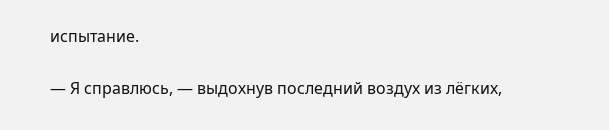испытание.

— Я справлюсь, — выдохнув последний воздух из лёгких,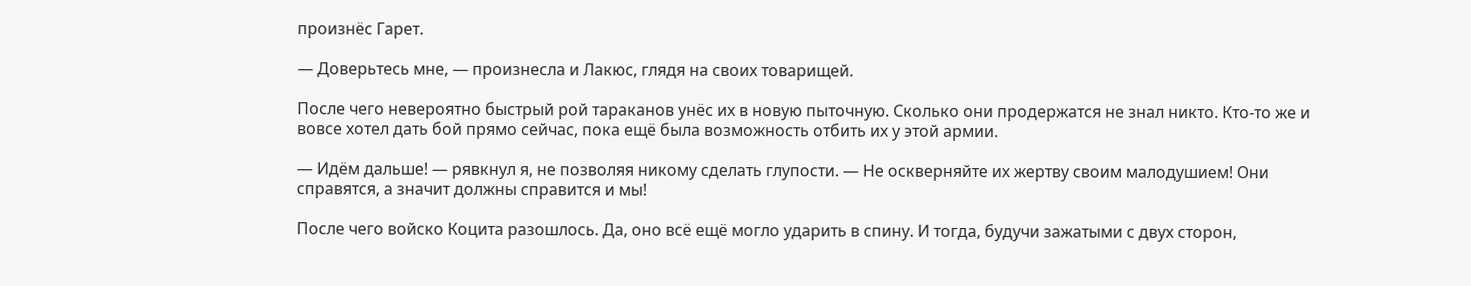произнёс Гарет.

— Доверьтесь мне, — произнесла и Лакюс, глядя на своих товарищей.

После чего невероятно быстрый рой тараканов унёс их в новую пыточную. Сколько они продержатся не знал никто. Кто-то же и вовсе хотел дать бой прямо сейчас, пока ещё была возможность отбить их у этой армии.

— Идём дальше! — рявкнул я, не позволяя никому сделать глупости. — Не оскверняйте их жертву своим малодушием! Они справятся, а значит должны справится и мы!

После чего войско Коцита разошлось. Да, оно всё ещё могло ударить в спину. И тогда, будучи зажатыми с двух сторон,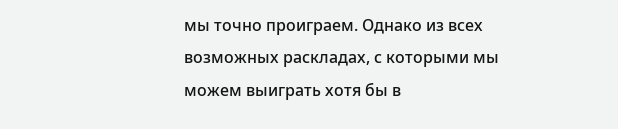мы точно проиграем. Однако из всех возможных раскладах, с которыми мы можем выиграть хотя бы в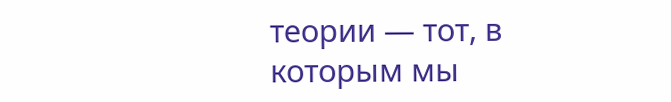теории — тот, в которым мы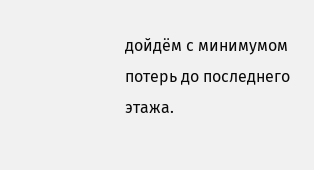дойдём с минимумом потерь до последнего этажа.